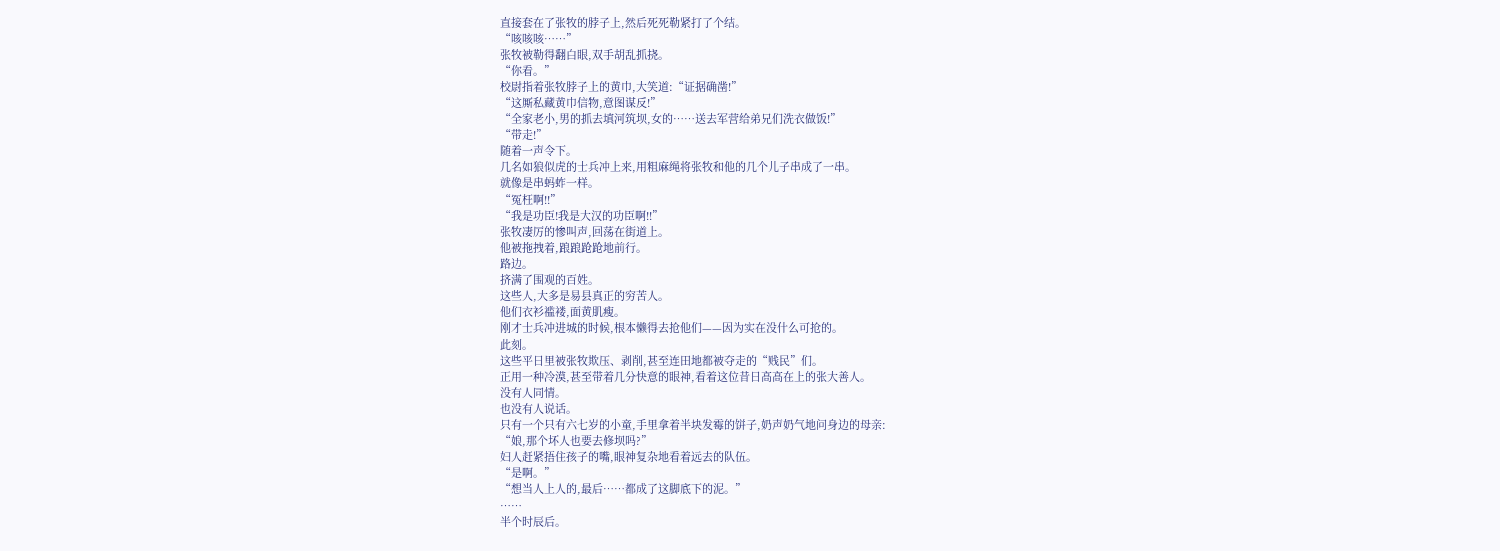直接套在了张牧的脖子上,然后死死勒紧打了个结。
“咳咳咳……”
张牧被勒得翻白眼,双手胡乱抓挠。
“你看。”
校尉指着张牧脖子上的黄巾,大笑道:“证据确凿!”
“这厮私藏黄巾信物,意图谋反!”
“全家老小,男的抓去填河筑坝,女的……送去军营给弟兄们洗衣做饭!”
“带走!”
随着一声令下。
几名如狼似虎的士兵冲上来,用粗麻绳将张牧和他的几个儿子串成了一串。
就像是串蚂蚱一样。
“冤枉啊!!”
“我是功臣!我是大汉的功臣啊!!”
张牧凄厉的惨叫声,回荡在街道上。
他被拖拽着,踉踉跄跄地前行。
路边。
挤满了围观的百姓。
这些人,大多是易县真正的穷苦人。
他们衣衫褴褛,面黄肌瘦。
刚才士兵冲进城的时候,根本懒得去抢他们——因为实在没什么可抢的。
此刻。
这些平日里被张牧欺压、剥削,甚至连田地都被夺走的“贱民”们。
正用一种冷漠,甚至带着几分快意的眼神,看着这位昔日高高在上的张大善人。
没有人同情。
也没有人说话。
只有一个只有六七岁的小童,手里拿着半块发霉的饼子,奶声奶气地问身边的母亲:
“娘,那个坏人也要去修坝吗?”
妇人赶紧捂住孩子的嘴,眼神复杂地看着远去的队伍。
“是啊。”
“想当人上人的,最后……都成了这脚底下的泥。”
……
半个时辰后。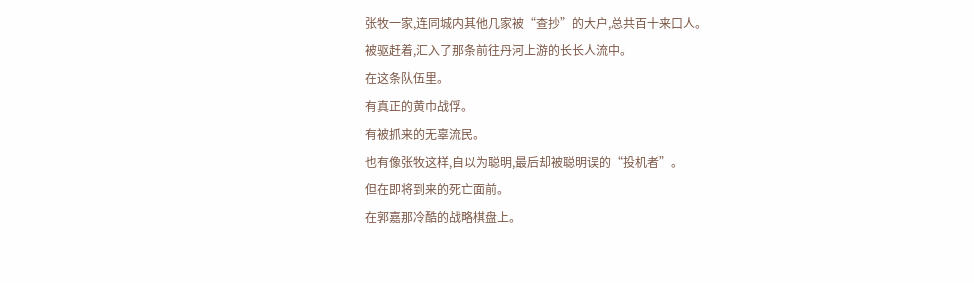张牧一家,连同城内其他几家被“查抄”的大户,总共百十来口人。
被驱赶着,汇入了那条前往丹河上游的长长人流中。
在这条队伍里。
有真正的黄巾战俘。
有被抓来的无辜流民。
也有像张牧这样,自以为聪明,最后却被聪明误的“投机者”。
但在即将到来的死亡面前。
在郭嘉那冷酷的战略棋盘上。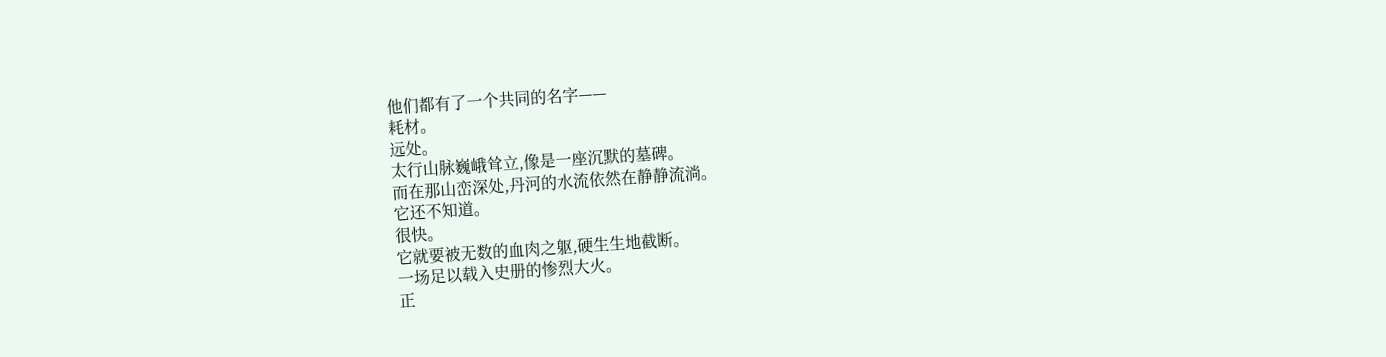他们都有了一个共同的名字——
耗材。
远处。
太行山脉巍峨耸立,像是一座沉默的墓碑。
而在那山峦深处,丹河的水流依然在静静流淌。
它还不知道。
很快。
它就要被无数的血肉之躯,硬生生地截断。
一场足以载入史册的惨烈大火。
正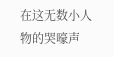在这无数小人物的哭嚎声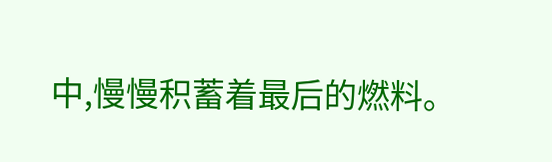中,慢慢积蓄着最后的燃料。